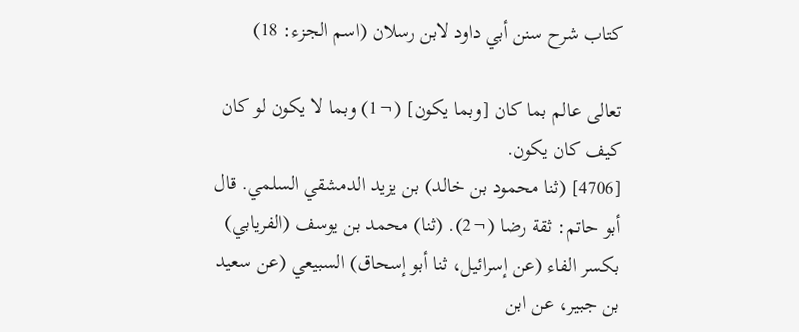كتاب شرح سنن أبي داود لابن رسلان (اسم الجزء: 18)

تعالى عالم بما كان [وبما يكون] (¬1) وبما لا يكون لو كان كيف كان يكون.
[4706] (ثنا محمود بن خالد) بن يزيد الدمشقي السلمي. قال أبو حاتم: ثقة رضا (¬2). (ثنا) محمد بن يوسف (الفريابي) بكسر الفاء (عن إسرائيل، ثنا أبو إسحاق) السبيعي (عن سعيد بن جبير، عن ابن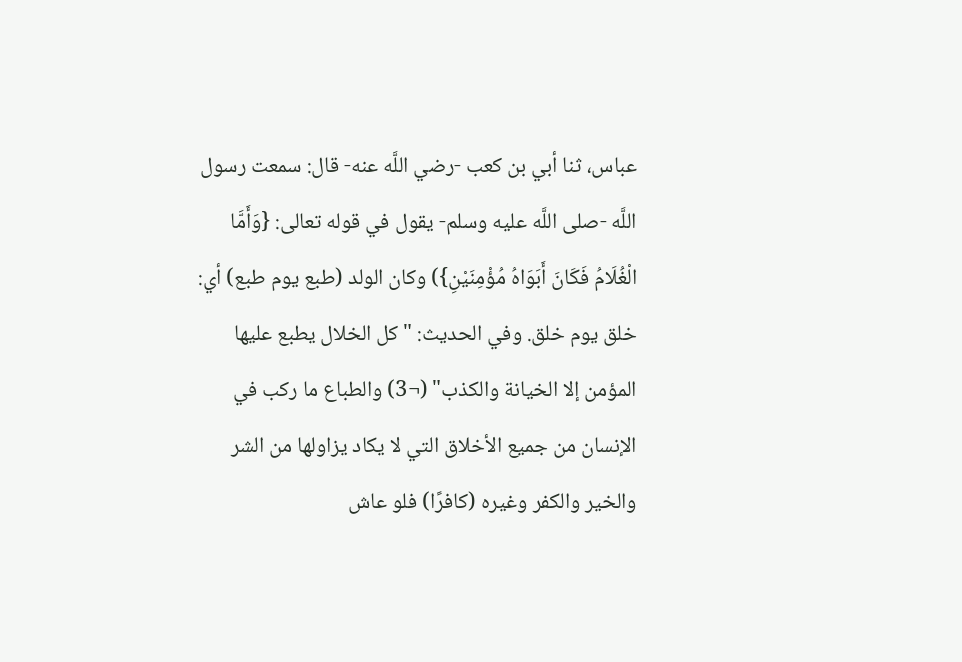عباس، ثنا أبي بن كعب -رضي اللَّه عنه- قال: سمعت رسول اللَّه -صلى اللَّه عليه وسلم- يقول في قوله تعالى: {وَأَمَّا الْغُلَامُ فَكَانَ أَبَوَاهُ مُؤْمِنَيْنِ}) وكان الولد (طبع يوم طبع) أي: خلق يوم خلق. وفي الحديث: "كل الخلال يطبع عليها المؤمن إلا الخيانة والكذب" (¬3) والطباع ما ركب في الإنسان من جميع الأخلاق التي لا يكاد يزاولها من الشر والخير والكفر وغيره (كافرًا) فلو عاش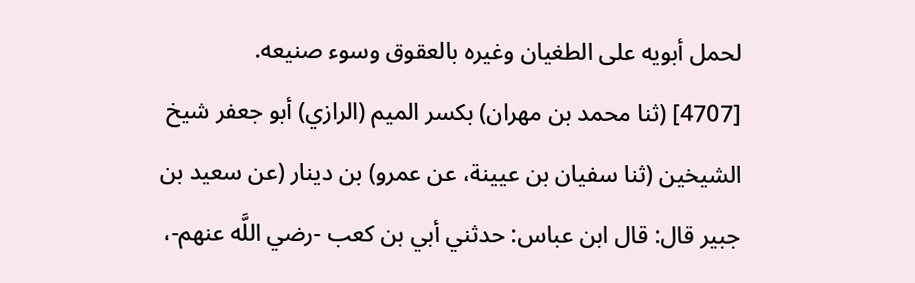لحمل أبويه على الطغيان وغيره بالعقوق وسوء صنيعه.
[4707] (ثنا محمد بن مهران) بكسر الميم (الرازي) أبو جعفر شيخ الشيخين (ثنا سفيان بن عيينة، عن عمرو) بن دينار (عن سعيد بن جبير قال: قال ابن عباس: حدثني أبي بن كعب -رضي اللَّه عنهم-،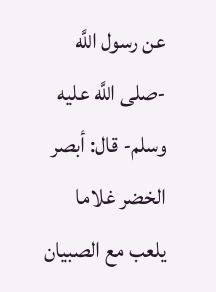عن رسول اللَّه -صلى اللَّه عليه وسلم- قال: أبصر الخضر غلاما يلعب مع الصبيان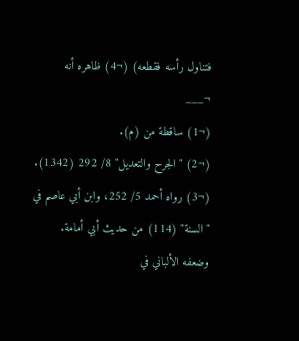فتناول رأسه فقطعه) (¬4) ظاهره أنه
¬___
(¬1) ساقطة من (م).
(¬2) "الجرح والتعديل" 8/ 292 (1342).
(¬3) رواه أحمد 5/ 252، وابن أبي عاصم في "السنة" (114) من حديث أبي أمامة.
وضعفه الألباني في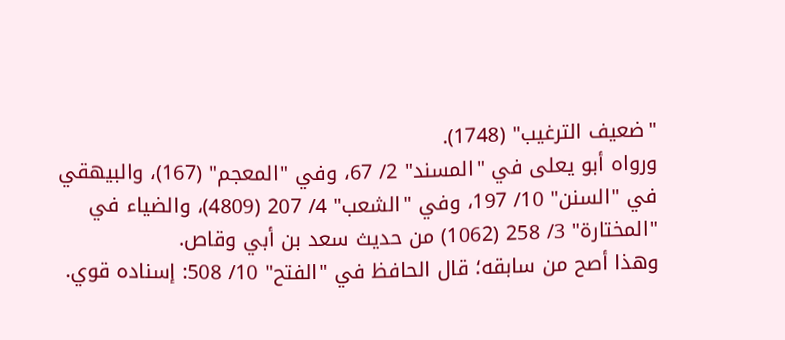"ضعيف الترغيب" (1748).
ورواه أبو يعلى في "المسند" 2/ 67، وفي "المعجم" (167)، والبيهقي في "السنن" 10/ 197، وفي "الشعب" 4/ 207 (4809)، والضياء في "المختارة" 3/ 258 (1062) من حديث سعد بن أبي وقاص.
وهذا أصح من سابقه؛ قال الحافظ في "الفتح" 10/ 508: إسناده قوي.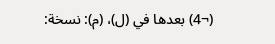(¬4) بعدها في (ل)، (م): نسخة: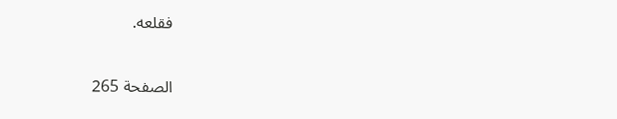فقلعه.

الصفحة 265